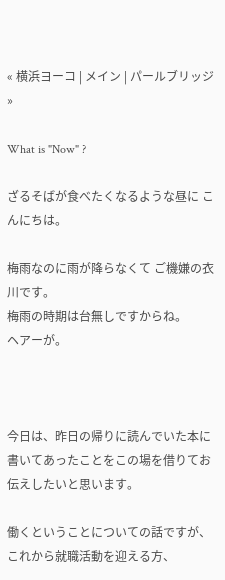« 横浜ヨーコ | メイン | パールブリッジ »

What is "Now" ?

ざるそばが食べたくなるような昼に こんにちは。

梅雨なのに雨が降らなくて ご機嫌の衣川です。
梅雨の時期は台無しですからね。
ヘアーが。



今日は、昨日の帰りに読んでいた本に書いてあったことをこの場を借りてお伝えしたいと思います。

働くということについての話ですが、これから就職活動を迎える方、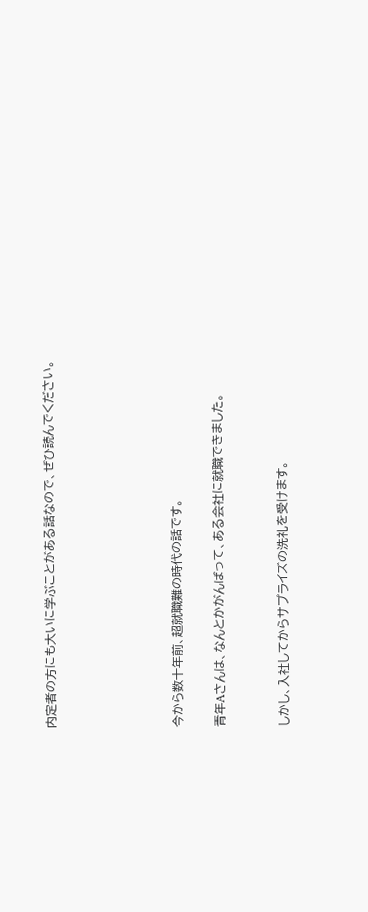内定者の方にも大いに学ぶことがある話なので、ぜひ読んでください。





今から数十年前、超就職難の時代の話です。

青年Aさんは、なんとかがんばって、ある会社に就職できました。


しかし、入社してからサプライズの洗礼を受けます。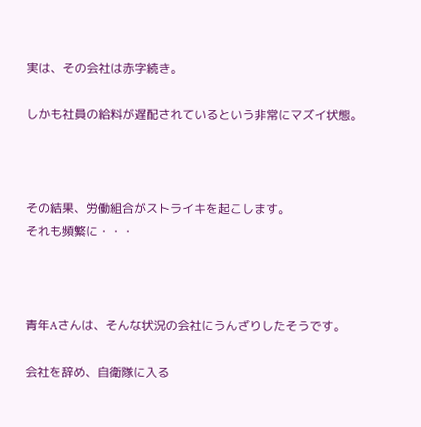実は、その会社は赤字続き。

しかも社員の給料が遅配されているという非常にマズイ状態。



その結果、労働組合がストライキを起こします。
それも頻繁に・・・



青年Aさんは、そんな状況の会社にうんざりしたそうです。

会社を辞め、自衛隊に入る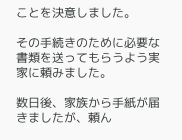ことを決意しました。

その手続きのために必要な書類を送ってもらうよう実家に頼みました。

数日後、家族から手紙が届きましたが、頼ん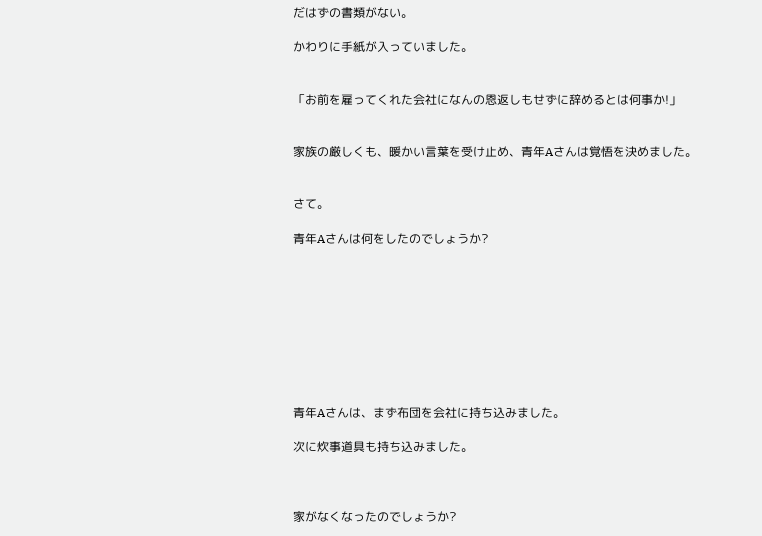だはずの書類がない。

かわりに手紙が入っていました。


「お前を雇ってくれた会社になんの恩返しもせずに辞めるとは何事か!」


家族の厳しくも、暖かい言葉を受け止め、青年Aさんは覚悟を決めました。


さて。

青年Aさんは何をしたのでしょうか?









青年Aさんは、まず布団を会社に持ち込みました。

次に炊事道具も持ち込みました。



家がなくなったのでしょうか?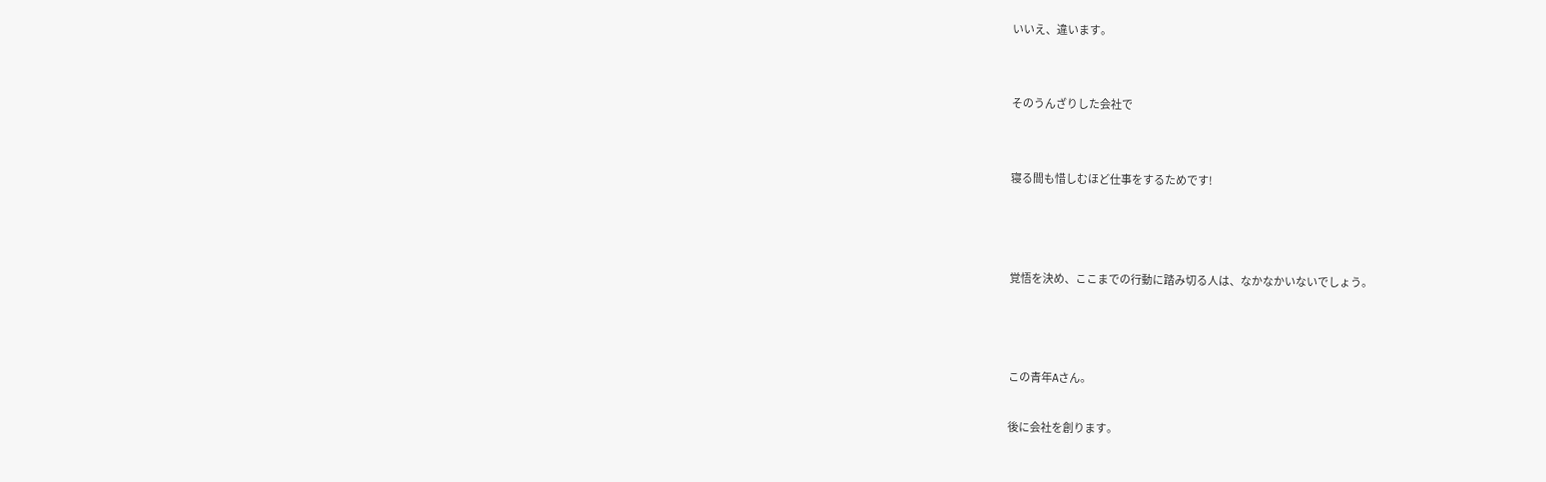いいえ、違います。


そのうんざりした会社で


寝る間も惜しむほど仕事をするためです!



覚悟を決め、ここまでの行動に踏み切る人は、なかなかいないでしょう。



この青年Aさん。

後に会社を創ります。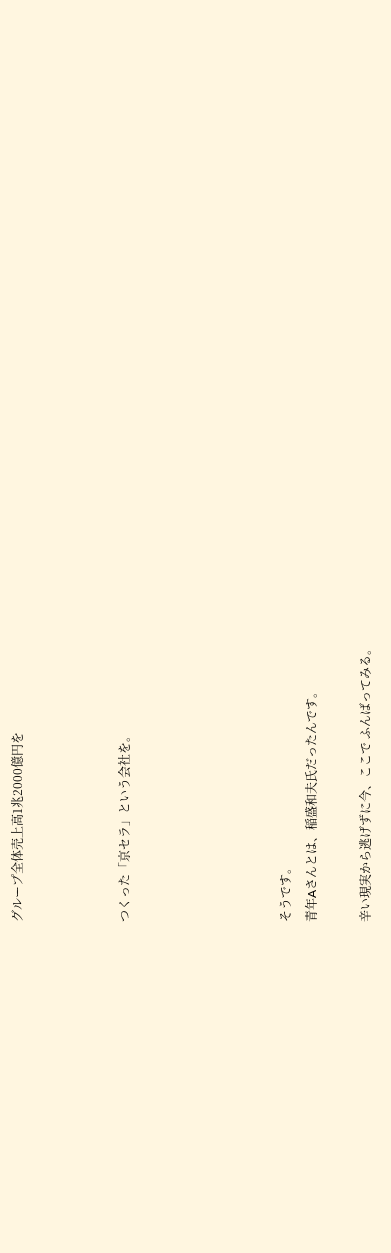グループ全体売上高1兆2000億円を



つくった「京セラ」という会社を。





そうです。
青年Aさんとは、稲盛和夫氏だったんです。

辛い現実から逃げずに今、ここで ふんばってみる。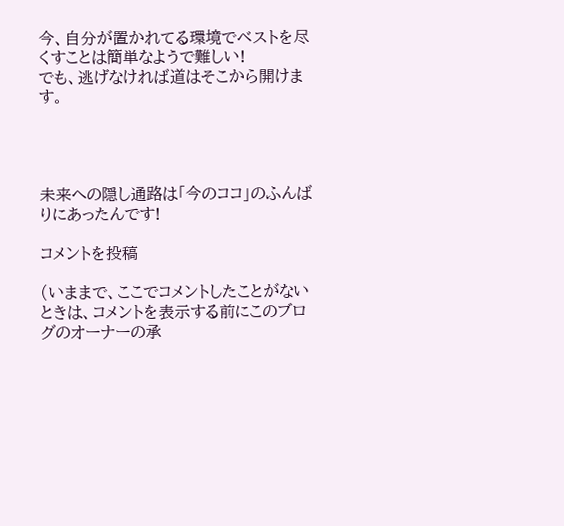今、自分が置かれてる環境でベストを尽くすことは簡単なようで難しい!
でも、逃げなければ道はそこから開けます。




未来への隠し通路は「今のココ」のふんばりにあったんです!

コメントを投稿

(いままで、ここでコメントしたことがないときは、コメントを表示する前にこのブログのオーナーの承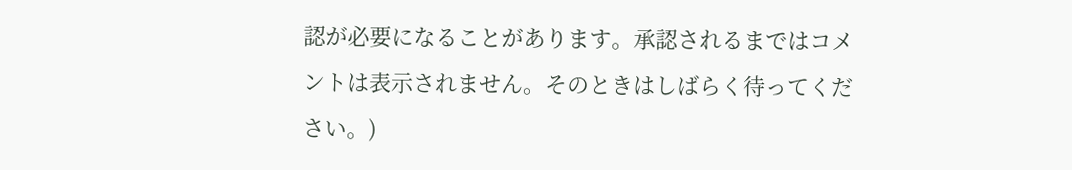認が必要になることがあります。承認されるまではコメントは表示されません。そのときはしばらく待ってください。)